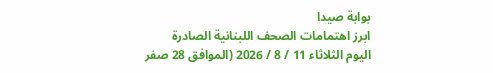بوابة صيدا
ابرز اهتمامات الصحف اللبنانية الصادرة اليوم الثلاثاء 11 / 8 / 2026 (الموافق 28 صفر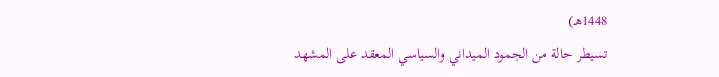1448هـ)
تسيطر حالة من الجمود الميداني والسياسي المعقد على المشهد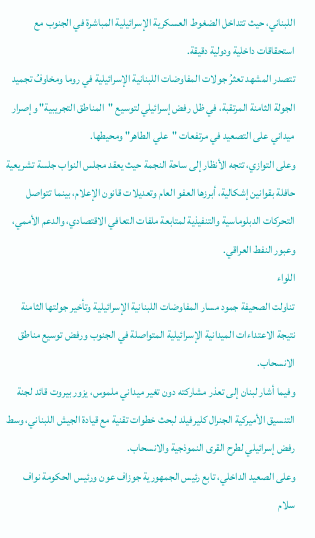اللبناني، حيث تتداخل الضغوط العسكرية الإسرائيلية المباشرة في الجنوب مع استحقاقات داخلية ودولية دقيقة.
تتصدر المشهد تعثرُ جولات المفاوضات اللبنانية الإسرائيلية في روما ومخاوفُ تجميد الجولة الثامنة المرتقبة، في ظل رفض إسرائيلي لتوسيع "المناطق التجريبية" وإصرار ميداني على التصعيد في مرتفعات "علي الطاهر" ومحيطها.
وعلى التوازي، تتجه الأنظار إلى ساحة النجمة حيث يعقد مجلس النواب جلسة تشريعية حافلة بقوانين إشكالية، أبرزها العفو العام وتعديلات قانون الإعلام، بينما تتواصل التحركات الدبلوماسية والتنفيذية لمتابعة ملفات التعافي الاقتصادي، والدعم الأممي، وعبور النفط العراقي.
اللواء
تناولت الصحيفة جمود مسار المفاوضات اللبنانية الإسرائيلية وتأخير جولتها الثامنة نتيجة الاعتداءات الميدانية الإسرائيلية المتواصلة في الجنوب ورفض توسيع مناطق الانسحاب.
وفيما أشار لبنان إلى تعذر مشاركته دون تغير ميداني ملموس، يزور بيروت قائد لجنة التنسيق الأميركية الجنرال كليرفيلد لبحث خطوات تقنية مع قيادة الجيش اللبناني، وسط رفض إسرائيلي لطرح القرى النموذجية والانسحاب.
وعلى الصعيد الداخلي، تابع رئيس الجمهورية جوزاف عون ورئيس الحكومة نواف سلام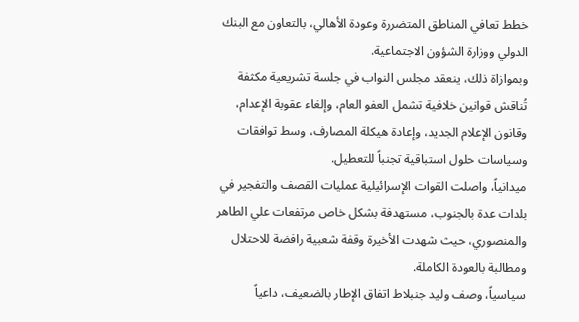خطط تعافي المناطق المتضررة وعودة الأهالي، بالتعاون مع البنك الدولي ووزارة الشؤون الاجتماعية.
وبموازاة ذلك، ينعقد مجلس النواب في جلسة تشريعية مكثفة تُناقش قوانين خلافية تشمل العفو العام، وإلغاء عقوبة الإعدام، وقانون الإعلام الجديد، وإعادة هيكلة المصارف، وسط توافقات وسياسات حلول استباقية تجنباً للتعطيل.
ميدانياً، واصلت القوات الإسرائيلية عمليات القصف والتفجير في بلدات عدة بالجنوب، مستهدفة بشكل خاص مرتفعات علي الطاهر والمنصوري، حيث شهدت الأخيرة وقفة شعبية رافضة للاحتلال ومطالبة بالعودة الكاملة.
سياسياً، وصف وليد جنبلاط اتفاق الإطار بالضعيف، داعياً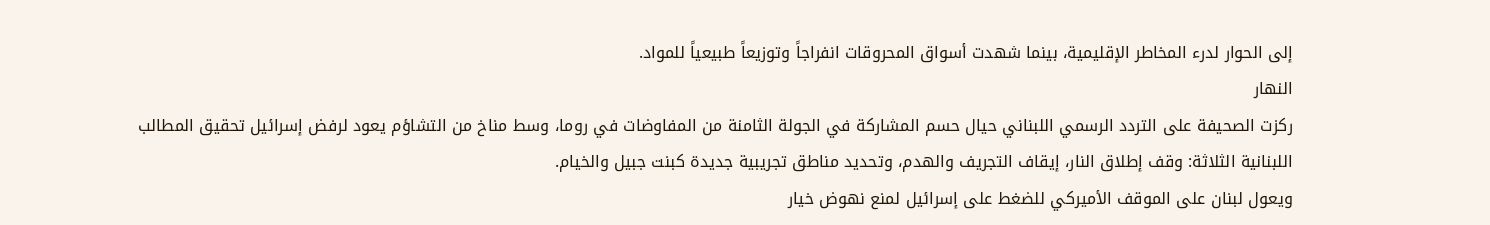إلى الحوار لدرء المخاطر الإقليمية، بينما شهدت أسواق المحروقات انفراجاً وتوزيعاً طبيعياً للمواد.
النهار
ركزت الصحيفة على التردد الرسمي اللبناني حيال حسم المشاركة في الجولة الثامنة من المفاوضات في روما، وسط مناخ من التشاؤم يعود لرفض إسرائيل تحقيق المطالب اللبنانية الثلاثة: وقف إطلاق النار، إيقاف التجريف والهدم، وتحديد مناطق تجريبية جديدة كبنت جبيل والخيام.
ويعول لبنان على الموقف الأميركي للضغط على إسرائيل لمنع نهوض خيار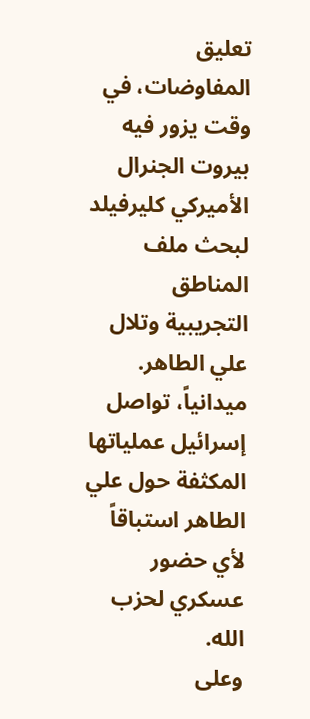تعليق المفاوضات، في وقت يزور فيه بيروت الجنرال الأميركي كليرفيلد لبحث ملف المناطق التجريبية وتلال علي الطاهر.
ميدانياً، تواصل إسرائيل عملياتها المكثفة حول علي الطاهر استباقاً لأي حضور عسكري لحزب الله.
وعلى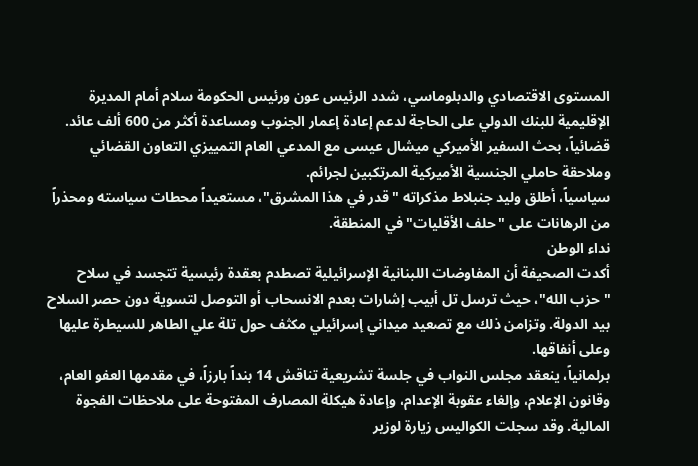المستوى الاقتصادي والدبلوماسي، شدد الرئيس عون ورئيس الحكومة سلام أمام المديرة الإقليمية للبنك الدولي على الحاجة لدعم إعادة إعمار الجنوب ومساعدة أكثر من 600 ألف عائد.
قضائياً، بحث السفير الأميركي ميشال عيسى مع المدعي العام التمييزي التعاون القضائي وملاحقة حاملي الجنسية الأميركية المرتكبين لجرائم.
سياسياً، أطلق وليد جنبلاط مذكراته "قدر في هذا المشرق"، مستعيداً محطات سياسته ومحذراً من الرهانات على "حلف الأقليات" في المنطقة.
نداء الوطن
أكدت الصحيفة أن المفاوضات اللبنانية الإسرائيلية تصطدم بعقدة رئيسية تتجسد في سلاح "حزب الله"، حيث ترسل تل أبيب إشارات بعدم الانسحاب أو التوصل لتسوية دون حصر السلاح بيد الدولة. وتزامن ذلك مع تصعيد ميداني إسرائيلي مكثف حول تلة علي الطاهر للسيطرة عليها وعلى أنفاقها.
برلمانياً، ينعقد مجلس النواب في جلسة تشريعية تناقش 14 بنداً بارزاً، في مقدمها العفو العام، وقانون الإعلام، وإلغاء عقوبة الإعدام، وإعادة هيكلة المصارف المفتوحة على ملاحظات الفجوة المالية. وقد سجلت الكواليس زيارة لوزير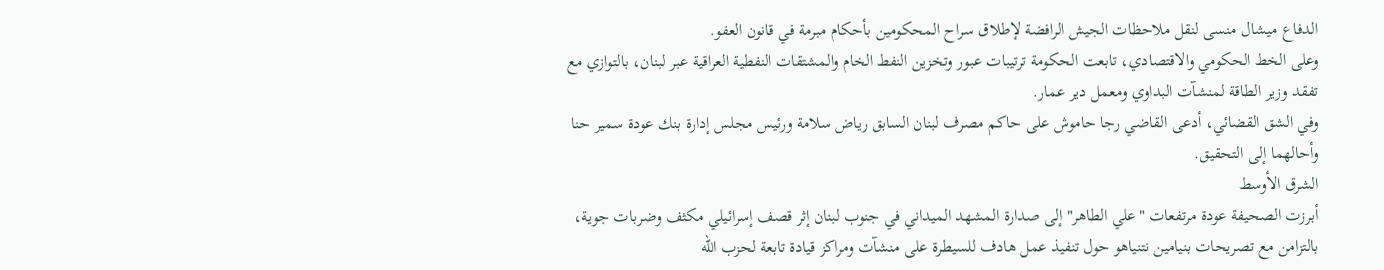الدفاع ميشال منسى لنقل ملاحظات الجيش الرافضة لإطلاق سراح المحكومين بأحكام مبرمة في قانون العفو.
وعلى الخط الحكومي والاقتصادي، تابعت الحكومة ترتيبات عبور وتخزين النفط الخام والمشتقات النفطية العراقية عبر لبنان، بالتوازي مع تفقد وزير الطاقة لمنشآت البداوي ومعمل دير عمار.
وفي الشق القضائي، أدعى القاضي رجا حاموش على حاكم مصرف لبنان السابق رياض سلامة ورئيس مجلس إدارة بنك عودة سمير حنا وأحالهما إلى التحقيق.
الشرق الأوسط
أبرزت الصحيفة عودة مرتفعات "علي الطاهر" إلى صدارة المشهد الميداني في جنوب لبنان إثر قصف إسرائيلي مكثف وضربات جوية، بالتزامن مع تصريحات بنيامين نتنياهو حول تنفيذ عمل هادف للسيطرة على منشآت ومراكز قيادة تابعة لحزب الله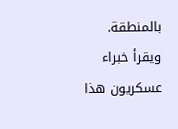بالمنطقة.
ويقرأ خبراء عسكريون هذا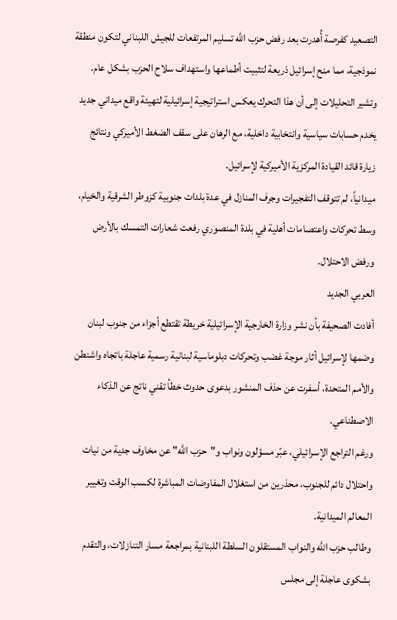التصعيد كفرصة أُهدرت بعد رفض حزب الله تسليم المرتفعات للجيش اللبناني لتكون منطقة نموذجية، مما منح إسرائيل ذريعة لتثبيت أطماعها واستهداف سلاح الحزب بشكل عام.
وتشير التحليلات إلى أن هذا التحرك يعكس استراتيجية إسرائيلية لتهيئة واقع ميداني جديد يخدم حسابات سياسية وانتخابية داخلية، مع الرهان على سقف الضغط الأميركي ونتائج زيارة قائد القيادة المركزية الأميركية لإسرائيل.
ميدانياً، لم تتوقف التفجيرات وجرف المنازل في عدة بلدات جنوبية كزوطر الشرقية والخيام، وسط تحركات واعتصامات أهلية في بلدة المنصوري رفعت شعارات التمسك بالأرض ورفض الاحتلال.
العربي الجديد
أفادت الصحيفة بأن نشر وزارة الخارجية الإسرائيلية خريطة تقتطع أجزاء من جنوب لبنان وضمها لإسرائيل أثار موجة غضب وتحركات دبلوماسية لبنانية رسمية عاجلة باتجاه واشنطن والأمم المتحدة، أسفرت عن حذف المنشور بدعوى حدوث خطأ تقني ناتج عن الذكاء الاصطناعي.
ورغم التراجع الإسرائيلي، عبّر مسؤلون ونواب و"حزب الله" عن مخاوف جدية من نيات واحتلال دائم للجنوب، محذرين من استغلال المفاوضات المباشرة لكسب الوقت وتغيير المعالم الميدانية.
وطالب حزب الله والنواب المستقلون السلطة اللبنانية بمراجعة مسار التنازلات، والتقدم بشكوى عاجلة إلى مجلس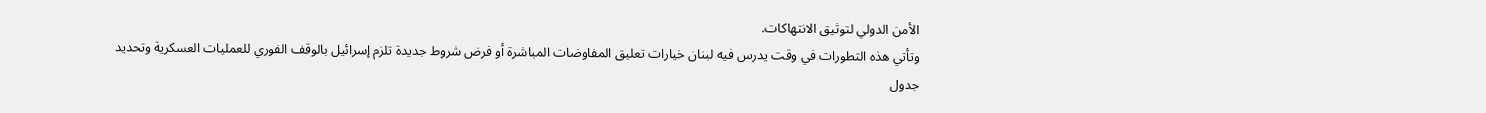الأمن الدولي لتوثيق الانتهاكات.
وتأتي هذه التطورات في وقت يدرس فيه لبنان خيارات تعليق المفاوضات المباشرة أو فرض شروط جديدة تلزم إسرائيل بالوقف الفوري للعمليات العسكرية وتحديد جدول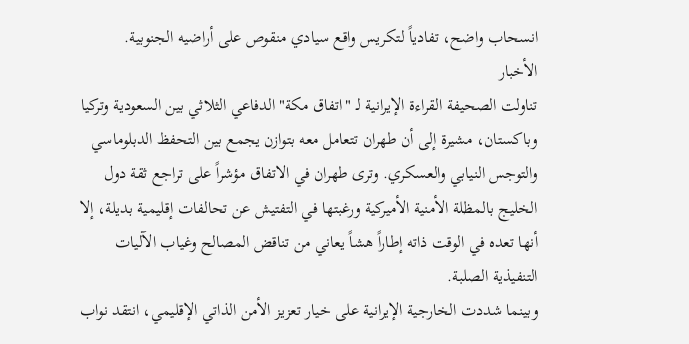انسحاب واضح، تفادياً لتكريس واقع سيادي منقوص على أراضيه الجنوبية.
الأخبار
تناولت الصحيفة القراءة الإيرانية لـ "اتفاق مكة" الدفاعي الثلاثي بين السعودية وتركيا وباكستان، مشيرة إلى أن طهران تتعامل معه بتوازن يجمع بين التحفظ الدبلوماسي والتوجس النيابي والعسكري. وترى طهران في الاتفاق مؤشراً على تراجع ثقة دول الخليج بالمظلة الأمنية الأميركية ورغبتها في التفتيش عن تحالفات إقليمية بديلة، إلا أنها تعده في الوقت ذاته إطاراً هشاً يعاني من تناقض المصالح وغياب الآليات التنفيذية الصلبة.
وبينما شددت الخارجية الإيرانية على خيار تعزيز الأمن الذاتي الإقليمي، انتقد نواب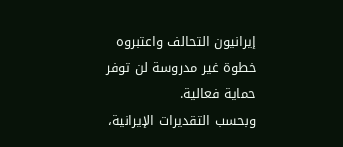إيرانيون التحالف واعتبروه خطوة غير مدروسة لن توفر حماية فعالية.
وبحسب التقديرات الإيرانية،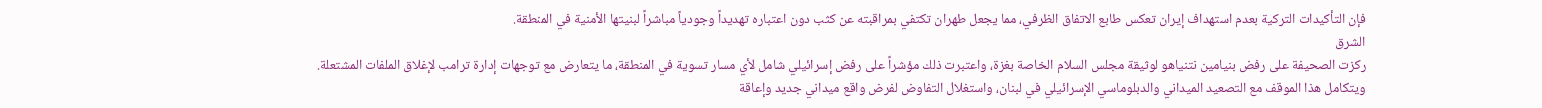فإن التأكيدات التركية بعدم استهداف إيران تعكس طابع الاتفاق الظرفي، مما يجعل طهران تكتفي بمراقبته عن كثب دون اعتباره تهديداً وجودياً مباشراً لبنيتها الأمنية في المنطقة.
الشرق
ركزت الصحيفة على رفض بنيامين نتنياهو لوثيقة مجلس السلام الخاصة بغزة، واعتبرت ذلك مؤشراً على رفض إسرائيلي شامل لأي مسار تسوية في المنطقة، ما يتعارض مع توجهات إدارة ترامب لإغلاق الملفات المشتعلة.
ويتكامل هذا الموقف مع التصعيد الميداني والدبلوماسي الإسرائيلي في لبنان، واستغلال التفاوض لفرض واقع ميداني جديد وإعاقة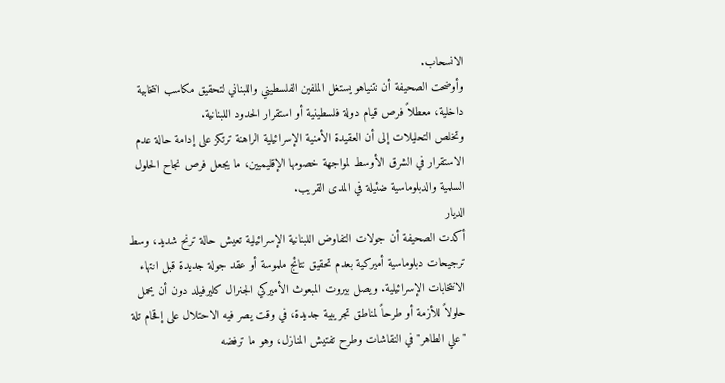الانسحاب.
وأوضحت الصحيفة أن نتنياهو يستغل الملفين الفلسطيني واللبناني لتحقيق مكاسب انتخابية داخلية، معطلاً فرص قيام دولة فلسطينية أو استقرار الحدود اللبنانية.
وتخلص التحليلات إلى أن العقيدة الأمنية الإسرائيلية الراهنة ترتكز على إدامة حالة عدم الاستقرار في الشرق الأوسط لمواجهة خصومها الإقليميين، ما يجعل فرص نجاح الحلول السلمية والدبلوماسية ضئيلة في المدى القريب.
الديار
أكدت الصحيفة أن جولات التفاوض اللبنانية الإسرائيلية تعيش حالة ترنح شديد، وسط ترجيحات دبلوماسية أميركية بعدم تحقيق نتائج ملموسة أو عقد جولة جديدة قبل انتهاء الانتخابات الإسرائيلية. ويصل بيروت المبعوث الأميركي الجنرال كليرفيلد دون أن يحمل حلولاً للأزمة أو طرحاً لمناطق تجريبية جديدة، في وقت يصر فيه الاحتلال على إقحام تلة "علي الطاهر" في النقاشات وطرح تفتيش المنازل، وهو ما ترفضه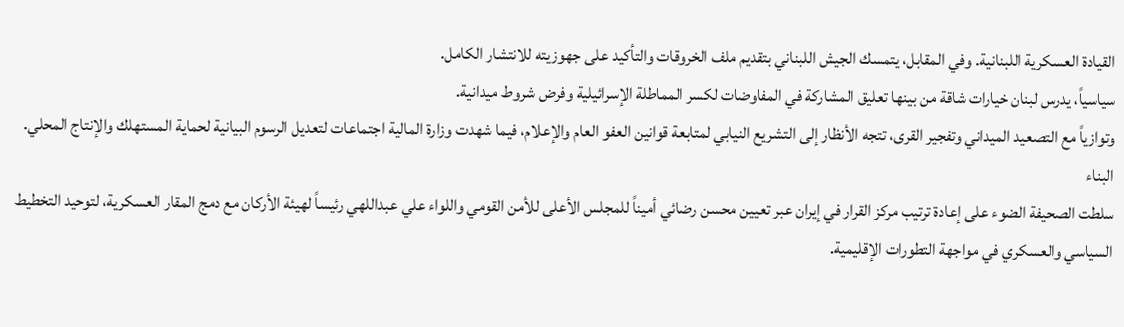القيادة العسكرية اللبنانية. وفي المقابل، يتمسك الجيش اللبناني بتقديم ملف الخروقات والتأكيد على جهوزيته للانتشار الكامل.
سياسياً، يدرس لبنان خيارات شاقة من بينها تعليق المشاركة في المفاوضات لكسر المماطلة الإسرائيلية وفرض شروط ميدانية.
وتوازياً مع التصعيد الميداني وتفجير القرى، تتجه الأنظار إلى التشريع النيابي لمتابعة قوانين العفو العام والإعلام، فيما شهدت وزارة المالية اجتماعات لتعديل الرسوم البيانية لحماية المستهلك والإنتاج المحلي.
البناء
سلطت الصحيفة الضوء على إعادة ترتيب مركز القرار في إيران عبر تعيين محسن رضائي أميناً للمجلس الأعلى للأمن القومي واللواء علي عبداللهي رئيساً لهيئة الأركان مع دمج المقار العسكرية، لتوحيد التخطيط السياسي والعسكري في مواجهة التطورات الإقليمية.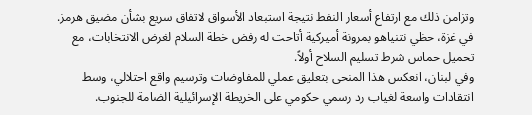وتزامن ذلك مع ارتفاع أسعار النفط نتيجة استبعاد الأسواق لاتفاق سريع بشأن مضيق هرمز.
في غزة، حظي نتنياهو بمرونة أميركية أتاحت له رفض خطة السلام لغرض الانتخابات، مع تحميل حماس شرط تسليم السلاح أولاً.
وفي لبنان، انعكس هذا المنحى بتعليق عملي للمفاوضات وترسيم واقع احتلالي، وسط انتقادات واسعة لغياب رد رسمي حكومي على الخريطة الإسرائيلية الضامة للجنوب.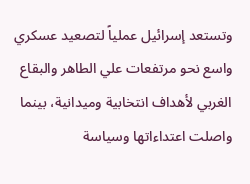وتستعد إسرائيل عملياً لتصعيد عسكري واسع نحو مرتفعات علي الطاهر والبقاع الغربي لأهداف انتخابية وميدانية، بينما واصلت اعتداءاتها وسياسة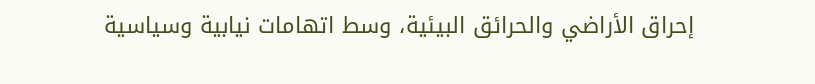إحراق الأراضي والحرائق البيئية، وسط اتهامات نيابية وسياسية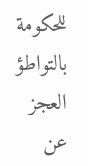للحكومة بالتواطؤ العجز عن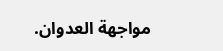مواجهة العدوان.